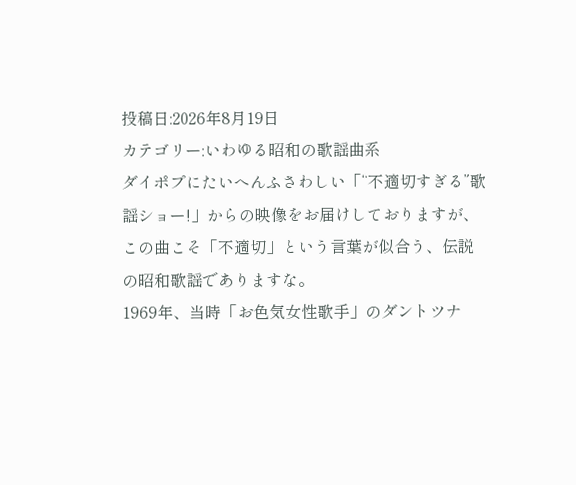投稿日:2026年8月19日
カテゴリー:いわゆる昭和の歌謡曲系
ダイポプにたいへんふさわしい「“不適切すぎる”歌謡ショー!」からの映像をお届けしておりますが、この曲こそ「不適切」という言葉が似合う、伝説の昭和歌謡でありますな。
1969年、当時「お色気女性歌手」のダントツナ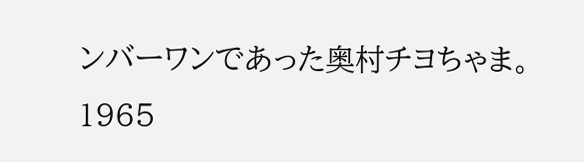ンバーワンであった奥村チヨちゃま。
1965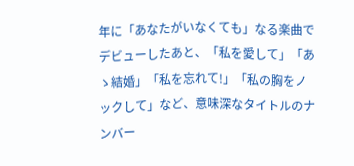年に「あなたがいなくても」なる楽曲でデビューしたあと、「私を愛して」「あゝ結婚」「私を忘れて!」「私の胸をノックして」など、意味深なタイトルのナンバー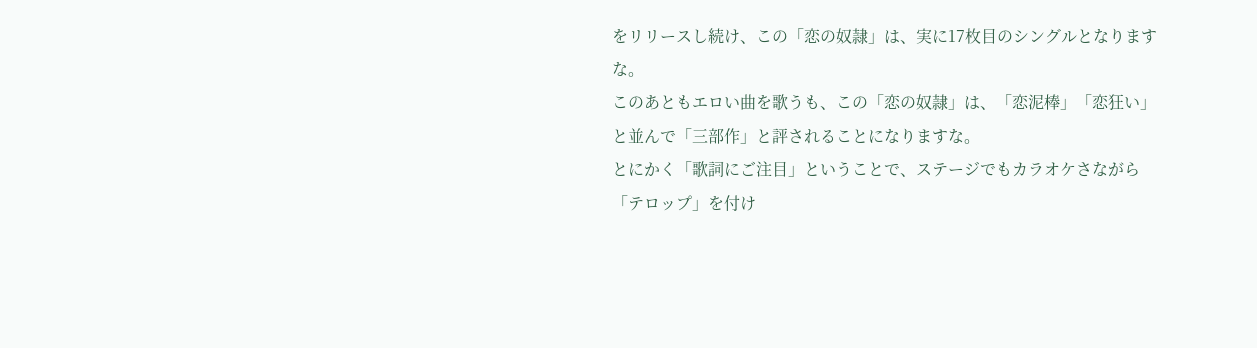をリリースし続け、この「恋の奴隷」は、実に17枚目のシングルとなりますな。
このあともエロい曲を歌うも、この「恋の奴隷」は、「恋泥棒」「恋狂い」と並んで「三部作」と評されることになりますな。
とにかく「歌詞にご注目」ということで、ステージでもカラオケさながら「テロップ」を付け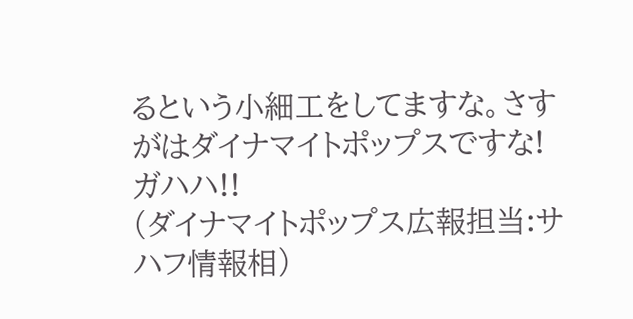るという小細工をしてますな。さすがはダイナマイトポップスですな!ガハハ!!
(ダイナマイトポップス広報担当:サハフ情報相)